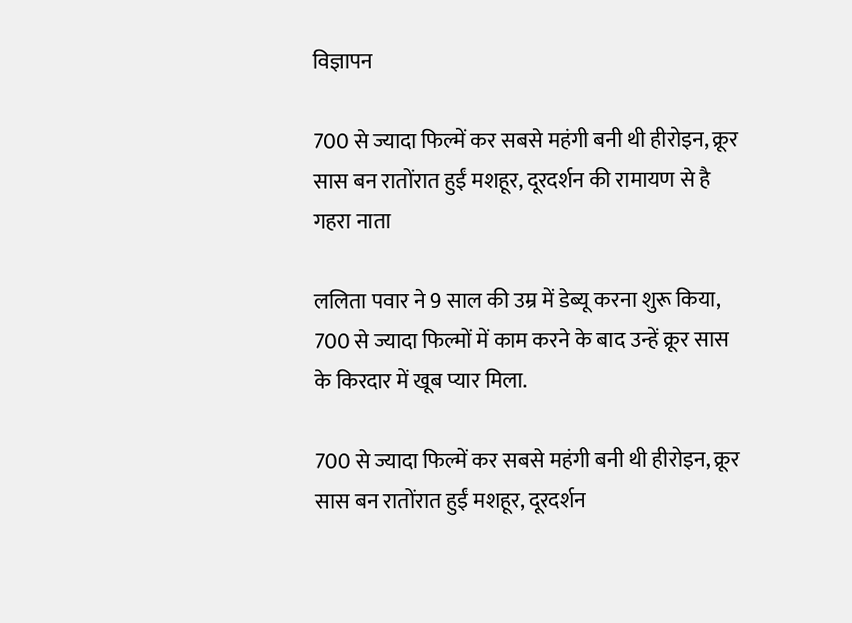विज्ञापन

700 से ज्यादा फिल्में कर सबसे महंगी बनी थी हीरोइन, क्रूर सास बन रातोंरात हुईं मशहूर, दूरदर्शन की रामायण से है गहरा नाता

ललिता पवार ने 9 साल की उम्र में डेब्यू करना शुरू किया, 700 से ज्यादा फिल्मों में काम करने के बाद उन्हें क्रूर सास के किरदार में खूब प्यार मिला.

700 से ज्यादा फिल्में कर सबसे महंगी बनी थी हीरोइन, क्रूर सास बन रातोंरात हुईं मशहूर, दूरदर्शन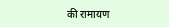की रामायण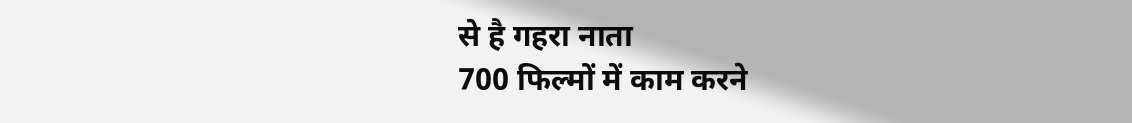से है गहरा नाता
700 फिल्मों में काम करने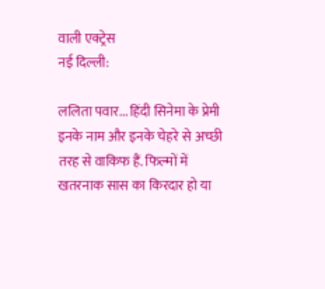वाली एक्ट्रेस
नई दिल्ली:

ललिता पवार... हिंदी सिनेमा के प्रेमी इनके नाम और इनके चेहरे से अच्छी तरह से वाकिफ हैं. फिल्मों में खतरनाक सास का किरदार हो या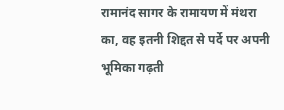रामानंद सागर के रामायण में मंथरा का, वह इतनी शिद्दत से पर्दे पर अपनी भूमिका गढ़ती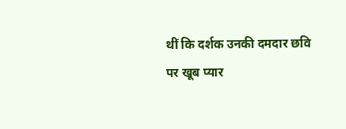थीं कि दर्शक उनकी दमदार छवि पर खूब प्यार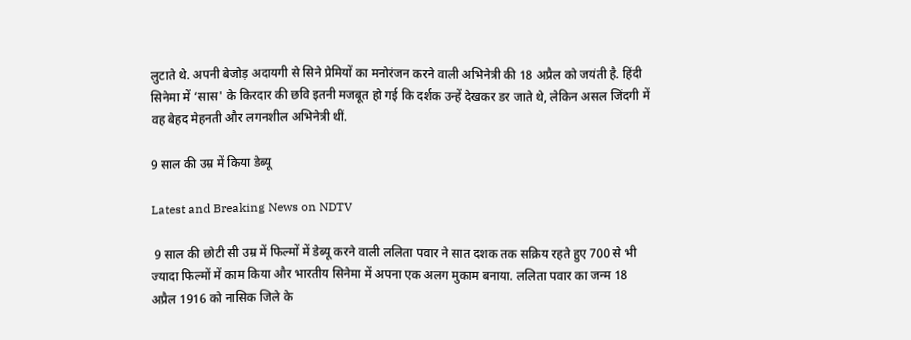लुटाते थे. अपनी बेजोड़ अदायगी से सिने प्रेमियों का मनोरंजन करने वाली अभिनेत्री की 18 अप्रैल को जयंती है. हिंदी सिनेमा में ‘सास' के किरदार की छवि इतनी मजबूत हो गई कि दर्शक उन्हें देखकर डर जाते थे, लेकिन असल जिंदगी में वह बेहद मेहनती और लगनशील अभिनेत्री थीं.

9 साल की उम्र में किया डेब्यू

Latest and Breaking News on NDTV

 9 साल की छोटी सी उम्र में फिल्मों में डेब्यू करने वाली ललिता पवार ने सात दशक तक सक्रिय रहते हुए 700 से भी ज्यादा फिल्मों में काम किया और भारतीय सिनेमा में अपना एक अलग मुकाम बनाया. ललिता पवार का जन्म 18 अप्रैल 1916 को नासिक जिले के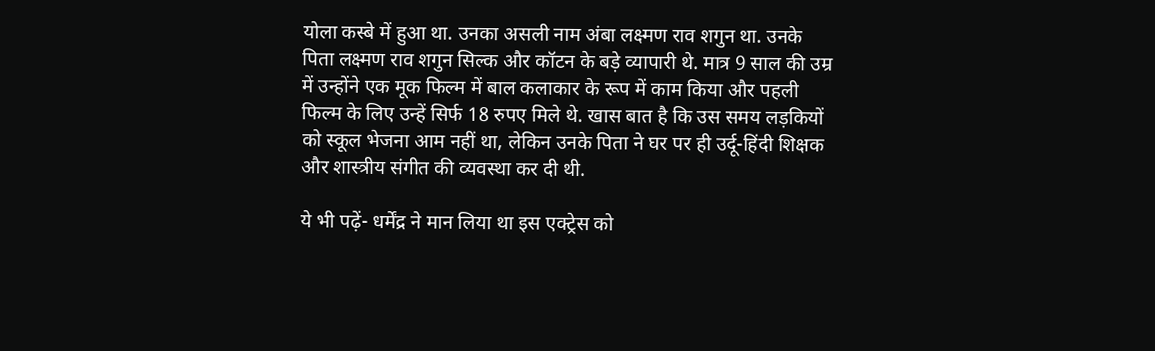योला कस्बे में हुआ था. उनका असली नाम अंबा लक्ष्मण राव शगुन था. उनके पिता लक्ष्मण राव शगुन सिल्क और कॉटन के बड़े व्यापारी थे. मात्र 9 साल की उम्र में उन्होंने एक मूक फिल्म में बाल कलाकार के रूप में काम किया और पहली फिल्म के लिए उन्हें सिर्फ 18 रुपए मिले थे. खास बात है कि उस समय लड़कियों को स्कूल भेजना आम नहीं था, लेकिन उनके पिता ने घर पर ही उर्दू-हिंदी शिक्षक और शास्त्रीय संगीत की व्यवस्था कर दी थी.

ये भी पढ़ें- धर्मेंद्र ने मान लिया था इस एक्ट्रेस को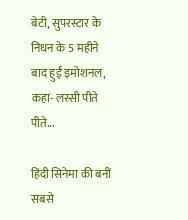बेटी, सुपरस्टार के निधन के 5 महीने बाद हुईं इमोशनल, कहा- लस्सी पीते पीते...

हिंदी सिनेमा की बनीं सबसे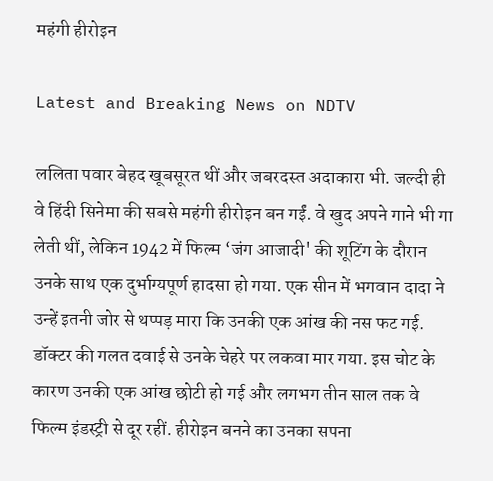महंगी हीरोइन

Latest and Breaking News on NDTV

ललिता पवार बेहद खूबसूरत थीं और जबरदस्त अदाकारा भी. जल्दी ही वे हिंदी सिनेमा की सबसे महंगी हीरोइन बन गईं. वे खुद अपने गाने भी गा लेती थीं, लेकिन 1942 में फिल्म ‘जंग आजादी' की शूटिंग के दौरान उनके साथ एक दुर्भाग्यपूर्ण हादसा हो गया. एक सीन में भगवान दादा ने उन्हें इतनी जोर से थप्पड़ मारा कि उनकी एक आंख की नस फट गई. डॉक्टर की गलत दवाई से उनके चेहरे पर लकवा मार गया. इस चोट के कारण उनकी एक आंख छोटी हो गई और लगभग तीन साल तक वे फिल्म इंडस्ट्री से दूर रहीं. हीरोइन बनने का उनका सपना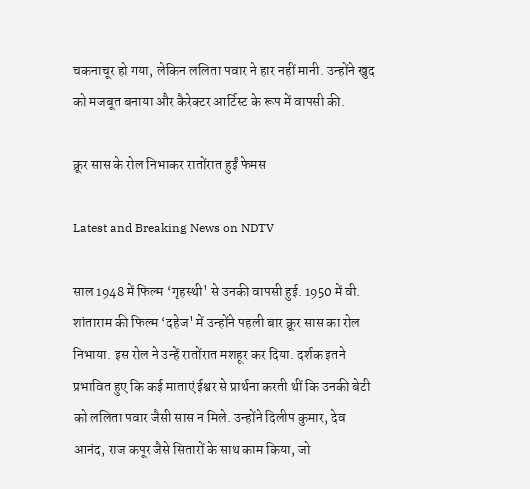चकनाचूर हो गया, लेकिन ललिता पवार ने हार नहीं मानी. उन्होंने खुद को मजबूत बनाया और कैरेक्टर आर्टिस्ट के रूप में वापसी की.

क्रूर सास के रोल निभाकर रातोंरात हुईं फेमस

Latest and Breaking News on NDTV

साल 1948 में फिल्म ‘गृहस्थी' से उनकी वापसी हुई. 1950 में वी. शांताराम की फिल्म ‘दहेज' में उन्होंने पहली बार क्रूर सास का रोल निभाया. इस रोल ने उन्हें रातोंरात मशहूर कर दिया. दर्शक इतने प्रभावित हुए कि कई माताएं ईश्वर से प्रार्थना करती थीं कि उनकी बेटी को ललिता पवार जैसी सास न मिले. उन्होंने दिलीप कुमार, देव आनंद, राज कपूर जैसे सितारों के साथ काम किया, जो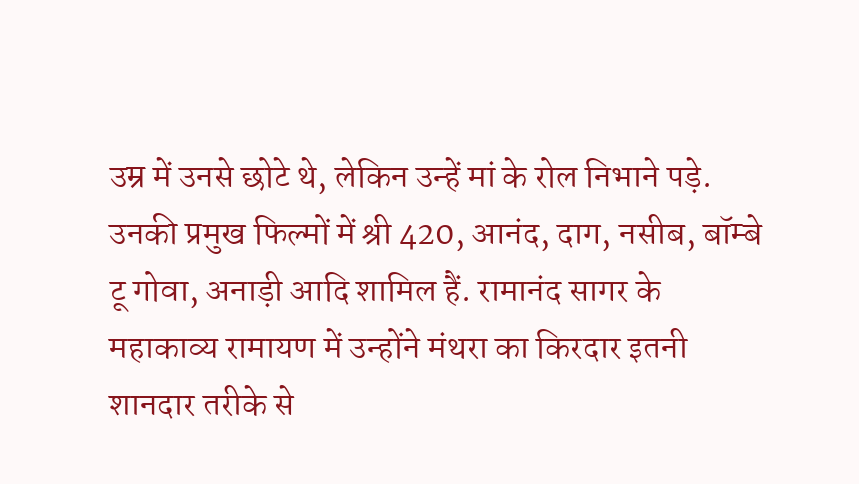उम्र में उनसे छोटे थे, लेकिन उन्हें मां के रोल निभाने पड़े. उनकी प्रमुख फिल्मों में श्री 420, आनंद, दाग, नसीब, बॉम्बे टू गोवा, अनाड़ी आदि शामिल हैं. रामानंद सागर के महाकाव्य रामायण में उन्होंने मंथरा का किरदार इतनी शानदार तरीके से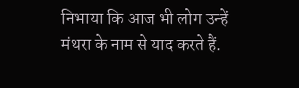निभाया कि आज भी लोग उन्हें मंथरा के नाम से याद करते हैं.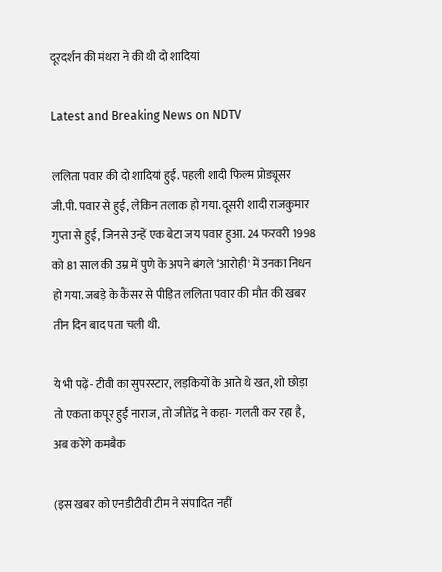दूरदर्शन की मंथरा ने की थी दो शादियां

Latest and Breaking News on NDTV

ललिता पवार की दो शादियां हुईं. पहली शादी फिल्म प्रोड्यूसर जी.पी. पवार से हुई, लेकिन तलाक हो गया. दूसरी शादी राजकुमार गुप्ता से हुई, जिनसे उन्हें एक बेटा जय पवार हुआ. 24 फरवरी 1998 को 81 साल की उम्र में पुणे के अपने बंगले ‘आरोही' में उनका निधन हो गया. जबड़े के कैंसर से पीड़ित ललिता पवार की मौत की खबर तीन दिन बाद पता चली थी.

ये भी पढ़ें- टीवी का सुपरस्टार, लड़कियों के आते थे खत, शो छोड़ा तो एकता कपूर हुईं नाराज, तो जीतेंद्र ने कहा- गलती कर रहा है, अब करेंगे कमबैक

(इस खबर को एनडीटीवी टीम ने संपादित नहीं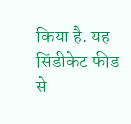किया है. यह सिंडीकेट फीड से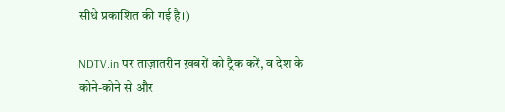सीधे प्रकाशित की गई है।)

NDTV.in पर ताज़ातरीन ख़बरों को ट्रैक करें, व देश के कोने-कोने से और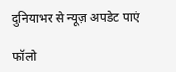दुनियाभर से न्यूज़ अपडेट पाएं

फॉलो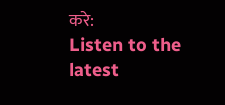करे:
Listen to the latest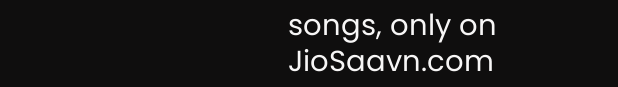songs, only on JioSaavn.com